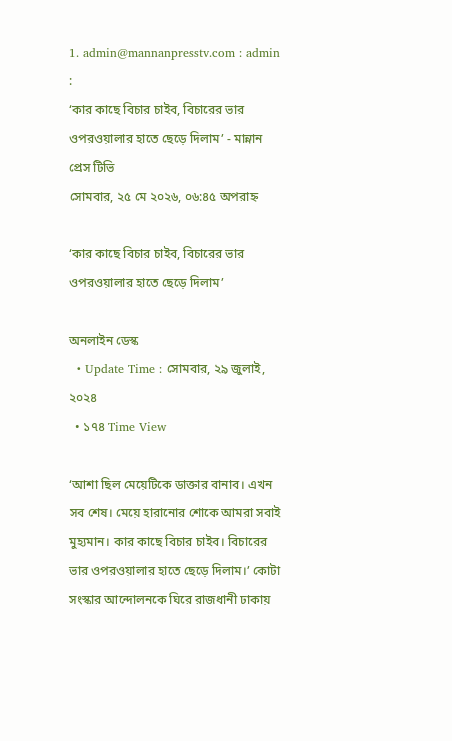1. admin@mannanpresstv.com : admin :
‘কার কাছে বিচার চাইব, বিচারের ভার ওপরওয়ালার হাতে ছেড়ে দিলাম’ - মান্নান প্রেস টিভি
সোমবার, ২৫ মে ২০২৬, ০৬:৪৫ অপরাহ্ন

‘কার কাছে বিচার চাইব, বিচারের ভার ওপরওয়ালার হাতে ছেড়ে দিলাম’

অনলাইন ডেস্ক
  • Update Time : সোমবার, ২৯ জুলাই, ২০২৪
  • ১৭৪ Time View

‘আশা ছিল মেয়েটিকে ডাক্তার বানাব। এখন সব শেষ। মেয়ে হারানোর শোকে আমরা সবাই মুহ্যমান। কার কাছে বিচার চাইব। বিচারের ভার ওপরওয়ালার হাতে ছেড়ে দিলাম।’ কোটা সংস্কার আন্দোলনকে ঘিরে রাজধানী ঢাকায়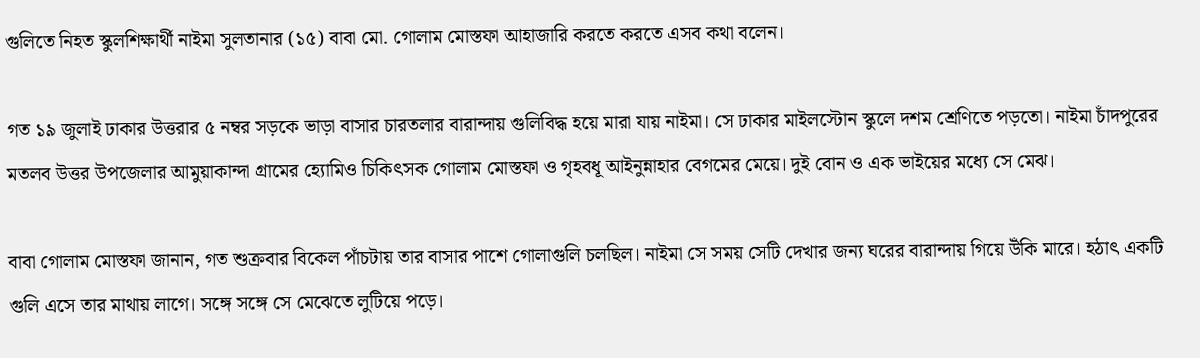গুলিতে নিহত স্কুলশিক্ষার্থী নাইমা সুলতানার (১৫) বাবা মো. গোলাম মোস্তফা আহাজারি করতে করতে এসব কথা বলেন।

গত ১৯ জুলাই ঢাকার উত্তরার ৫ নম্বর সড়কে ভাড়া বাসার চারতলার বারান্দায় গুলিবিদ্ধ হয়ে মারা যায় নাইমা। সে ঢাকার মাইলস্টোন স্কুলে দশম শ্রেণিতে পড়তো। নাইমা চাঁদপুরের মতলব উত্তর উপজেলার আমুয়াকান্দা গ্রামের হ্যোমিও চিকিৎসক গোলাম মোস্তফা ও গৃহবধূ আইনুন্নাহার বেগমের মেয়ে। দুই বোন ও এক ভাইয়ের মধ্যে সে মেঝ।

বাবা গোলাম মোস্তফা জানান, গত শুক্রবার বিকেল পাঁচটায় তার বাসার পাশে গোলাগুলি চলছিল। নাইমা সে সময় সেটি দেখার জন্য ঘরের বারান্দায় গিয়ে উঁকি মারে। হঠাৎ একটি গুলি এসে তার মাথায় লাগে। সঙ্গে সঙ্গে সে মেঝেতে লুটিয়ে পড়ে।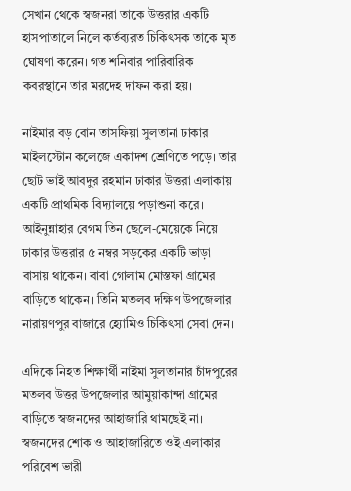সেখান থেকে স্বজনরা তাকে উত্তরার একটি হাসপাতালে নিলে কর্তব্যরত চিকিৎসক তাকে মৃত ঘোষণা করেন। গত শনিবার পারিবারিক কবরস্থানে তার মরদেহ দাফন করা হয়।

নাইমার বড় বোন তাসফিয়া সুলতানা ঢাকার মাইলস্টোন কলেজে একাদশ শ্রেণিতে পড়ে। তার ছোট ভাই আবদুর রহমান ঢাকার উত্তরা এলাকায় একটি প্রাথমিক বিদ্যালয়ে পড়াশুনা করে। আইনুন্নাহার বেগম তিন ছেলে-মেয়েকে নিয়ে ঢাকার উত্তরার ৫ নম্বর সড়কের একটি ভাড়া বাসায় থাকেন। বাবা গোলাম মোস্তফা গ্রামের বাড়িতে থাকেন। তিনি মতলব দক্ষিণ উপজেলার নারায়ণপুর বাজারে হ্যোমিও চিকিৎসা সেবা দেন।

এদিকে নিহত শিক্ষার্থী নাইমা সুলতানার চাঁদপুরের মতলব উত্তর উপজেলার আমুয়াকান্দা গ্রামের বাড়িতে স্বজনদের আহাজারি থামছেই না। স্বজনদের শোক ও আহাজারিতে ওই এলাকার পরিবেশ ভারী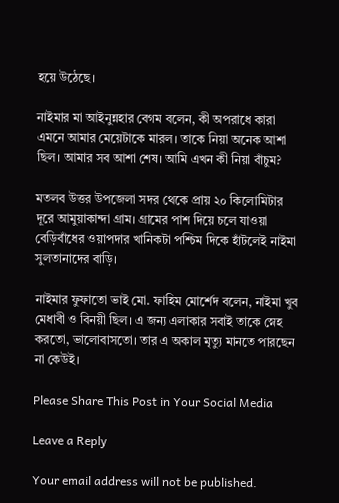হয়ে উঠেছে।

নাইমার মা আইনুন্নহার বেগম বলেন, কী অপরাধে কারা এমনে আমার মেয়েটাকে মারল। তাকে নিয়া অনেক আশা ছিল। আমার সব আশা শেষ। আমি এখন কী নিয়া বাঁচুম?

মতলব উত্তর উপজেলা সদর থেকে প্রায় ২০ কিলোমিটার দূরে আমুয়াকান্দা গ্রাম। গ্রামের পাশ দিয়ে চলে যাওয়া বেড়িবাঁধের ওয়াপদার খানিকটা পশ্চিম দিকে হাঁটলেই নাইমা সুলতানাদের বাড়ি।

নাইমার ফুফাতো ভাই মো. ফাহিম মোর্শেদ বলেন, নাইমা খুব মেধাবী ও বিনয়ী ছিল। এ জন্য এলাকার সবাই তাকে স্নেহ করতো, ভালোবাসতো। তার এ অকাল মৃত্যু মানতে পারছেন না কেউই।

Please Share This Post in Your Social Media

Leave a Reply

Your email address will not be published.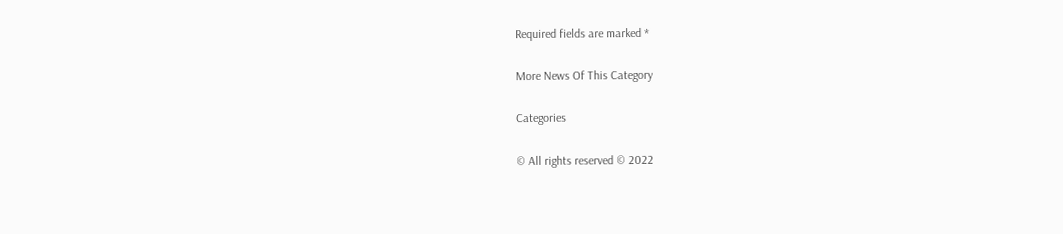Required fields are marked *

More News Of This Category

Categories

© All rights reserved © 2022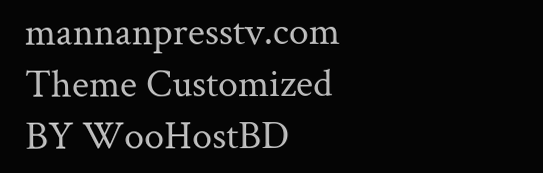mannanpresstv.com
Theme Customized BY WooHostBD